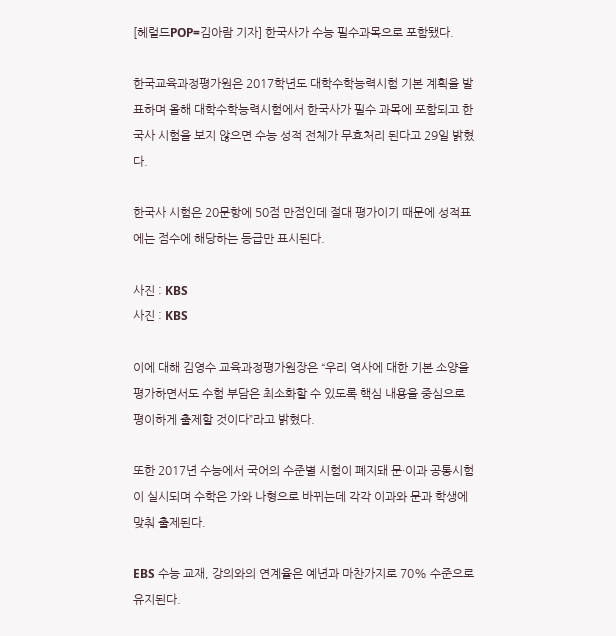[헤럴드POP=김아람 기자] 한국사가 수능 필수과목으로 포함됐다.

한국교육과정평가원은 2017학년도 대학수학능력시험 기본 계획을 발표하며 올해 대학수학능력시험에서 한국사가 필수 과목에 포함되고 한국사 시험을 보지 않으면 수능 성적 전체가 무효처리 된다고 29일 밝혔다.

한국사 시험은 20문항에 50점 만점인데 절대 평가이기 때문에 성적표에는 점수에 해당하는 등급만 표시된다.

사진 : KBS
사진 : KBS

이에 대해 김영수 교육과정평가원장은 “우리 역사에 대한 기본 소양을 평가하면서도 수험 부담은 최소화할 수 있도록 핵심 내용을 중심으로 평이하게 출제할 것이다”라고 밝혔다.

또한 2017년 수능에서 국어의 수준별 시험이 폐지돼 문·이과 공통시험이 실시되며 수학은 가와 나형으로 바뀌는데 각각 이과와 문과 학생에 맞춰 출제된다.

EBS 수능 교재, 강의와의 연계율은 예년과 마찬가지로 70% 수준으로 유지된다.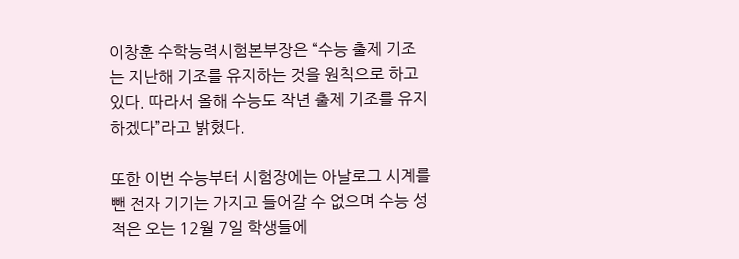이창훈 수학능력시험본부장은 “수능 출제 기조는 지난해 기조를 유지하는 것을 원칙으로 하고 있다. 따라서 올해 수능도 작년 출제 기조를 유지하겠다”라고 밝혔다.

또한 이번 수능부터 시험장에는 아날로그 시계를 뺀 전자 기기는 가지고 들어갈 수 없으며 수능 성적은 오는 12월 7일 학생들에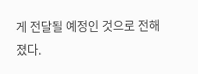게 전달될 예정인 것으로 전해졌다.